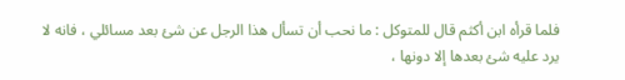فلما قرأه ابن أكثم قال للمتوكل : ما نحب أن تسأل هذا الرجل عن شئ بعد مسائلي ، فانه لا يرد عليه شئ بعدها إلا دونها ،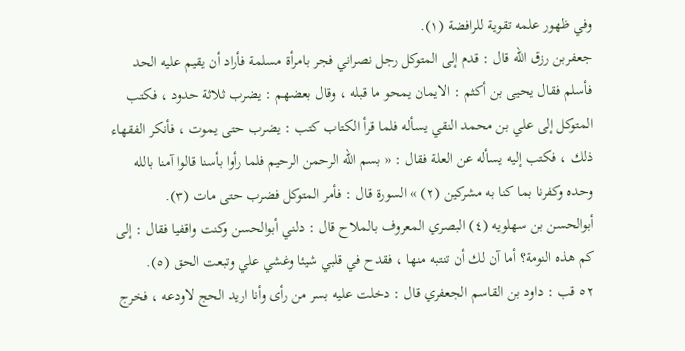وفي ظهور علمه تقوية للرافضة (١).
جعفربن رزق الله قال : قدم إلى المتوكل رجل نصراني فجر بامرأة مسلمة فأراد أن يقيم عليه الحد فأسلم فقال يحيى بن أكثم : الايمان يمحو ما قبله ، وقال بعضهم : يضرب ثلاثة حدود ، فكتب المتوكل إلى علي بن محمد النقي يسأله فلما قرأ الكتاب كتب : يضرب حتى يموت ، فأنكر الفقهاء ذلك ، فكتب إليه يسأله عن العلة فقال : « بسم الله الرحمن الرحيم فلما رأوا بأسنا قالوا آمنا بالله وحده وكفرنا بما كنا به مشركين (٢) » السورة قال : فأمر المتوكل فضرب حتى مات (٣).
أبوالحسن بن سهلويه (٤) البصري المعروف بالملاح قال : دلني أبوالحسن وكنت واقفيا فقال : إلى كم هذه النومة؟ أما آن لك أن تنتبه منها ، فقدح في قلبي شيئا وغشي علي وتبعت الحق (٥).
٥٢ قب : داود بن القاسم الجعفري قال : دخلت عليه بسر من رأى وأنا اريد الحج لاودعه ، فخرج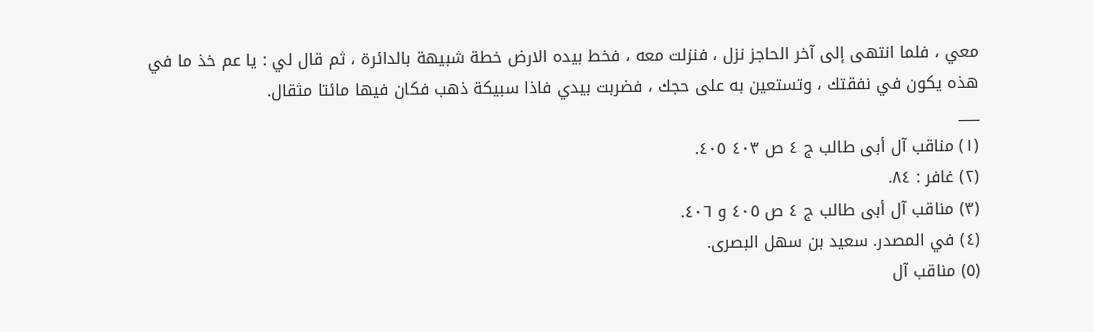معي ، فلما انتهى إلى آخر الحاجز نزل ، فنزلت معه ، فخط بيده الارض خطة شبيهة بالدائرة ، ثم قال لي : يا عم خذ ما في هذه يكون في نفقتك ، وتستعين به على حجك ، فضربت بيدي فاذا سبيكة ذهب فكان فيها مائتا مثقال.
___
(١) مناقب آل أبى طالب ج ٤ ص ٤٠٣ ٤٠٥.
(٢) غافر : ٨٤.
(٣) مناقب آل أبى طالب ج ٤ ص ٤٠٥ و ٤٠٦.
(٤) في المصدر. سعيد بن سهل البصرى.
(٥) مناقب آل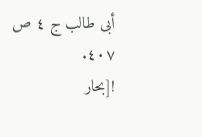أبى طالب ج ٤ ص ٤٠٧.
![بحار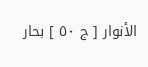الأنوار [ ج ٥٠ ] بحار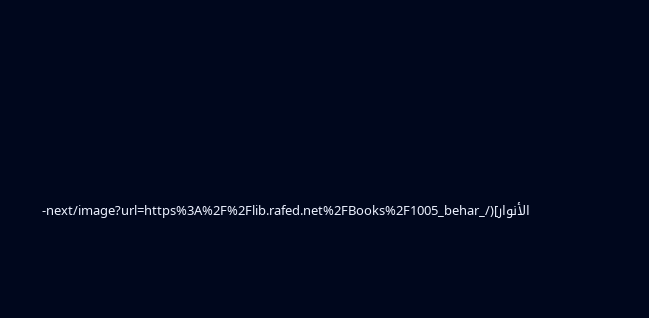الأنوار](/_next/image?url=https%3A%2F%2Flib.rafed.net%2FBooks%2F1005_behar-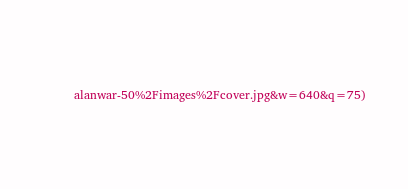alanwar-50%2Fimages%2Fcover.jpg&w=640&q=75)